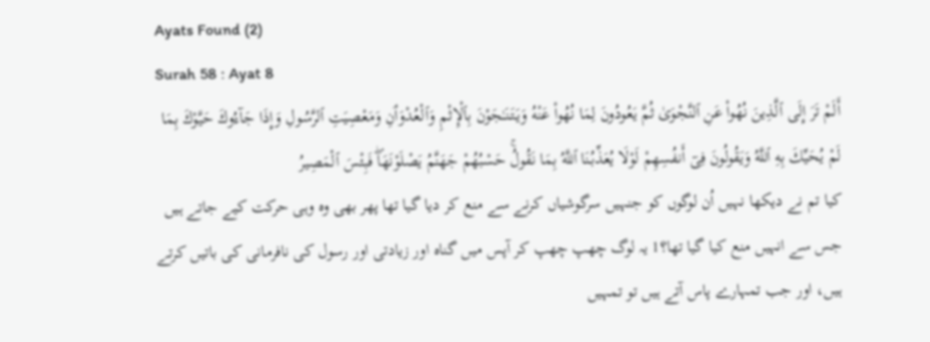Ayats Found (2)
Surah 58 : Ayat 8
أَلَمْ تَرَ إِلَى ٱلَّذِينَ نُهُواْ عَنِ ٱلنَّجْوَىٰ ثُمَّ يَعُودُونَ لِمَا نُهُواْ عَنْهُ وَيَتَنَـٰجَوْنَ بِٱلْإِثْمِ وَٱلْعُدْوَٲنِ وَمَعْصِيَتِ ٱلرَّسُولِ وَإِذَا جَآءُوكَ حَيَّوْكَ بِمَا لَمْ يُحَيِّكَ بِهِ ٱللَّهُ وَيَقُولُونَ فِىٓ أَنفُسِهِمْ لَوْلَا يُعَذِّبُنَا ٱللَّهُ بِمَا نَقُولُۚ حَسْبُهُمْ جَهَنَّمُ يَصْلَوْنَهَاۖ فَبِئْسَ ٱلْمَصِيرُ
کیا تم نے دیکھا نہیں اُن لوگوں کو جنہیں سرگوشیاں کرنے سے منع کر دیا گیا تھا پھر بھی وہ وہی حرکت کیے جاتے ہیں جس سے انہیں منع کیا گیا تھا؟1 یہ لوگ چھپ چھپ کر آپس میں گناہ اور زیادتی اور رسول کی نافرمانی کی باتیں کرتے ہیں، اور جب تمہارے پاس آتے ہیں تو تمہیں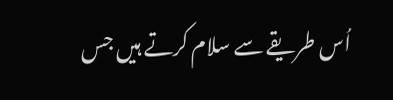اُس طریقے سے سلام کرتے ہیں جس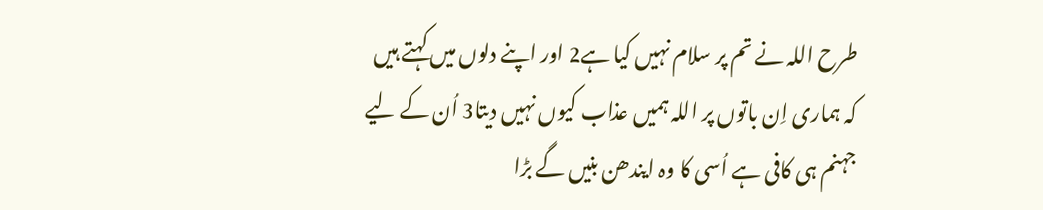طرح اللہ نے تم پر سلام نہیں کیا ہے2 اور اپنے دلوں میں کہتے ہیں کہ ہماری اِن باتوں پر اللہ ہمیں عذاب کیوں نہیں دیتا3 اُن کے لیے جہنم ہی کافی ہے اُسی کا وہ ایندھن بنیں گے بڑا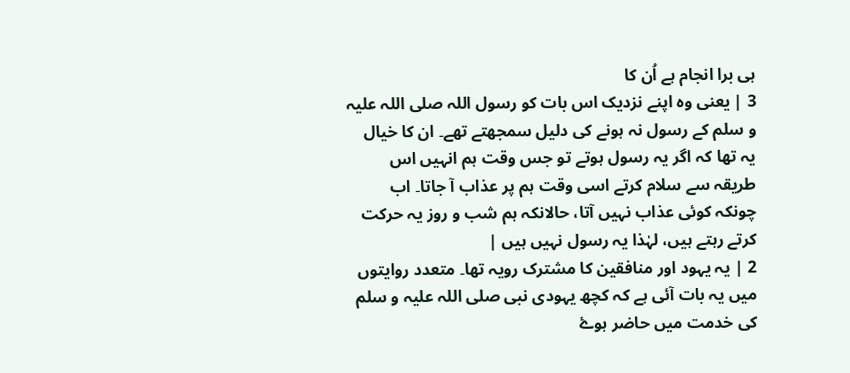ہی برا انجام ہے اُن کا
3 | یعنی وہ اپنے نزدیک اس بات کو رسول اللہ صلی اللہ علیہ و سلم کے رسول نہ ہونے کی دلیل سمجھتے تھے۔ ان کا خیال یہ تھا کہ اگر یہ رسول ہوتے تو جس وقت ہم انہیں اس طریقہ سے سلام کرتے اسی وقت ہم پر عذاب آ جاتا۔ اب چونکہ کوئی عذاب نہیں آتا، حالانکہ ہم شب و روز یہ حرکت کرتے رہتے ہیں، لہٰذا یہ رسول نہیں ہیں |
2 | یہ یہود اور منافقین کا مشترک رویہ تھا۔ متعدد روایتوں میں یہ بات آئی ہے کہ کچھ یہودی نبی صلی اللہ علیہ و سلم کی خدمت میں حاضر ہوۓ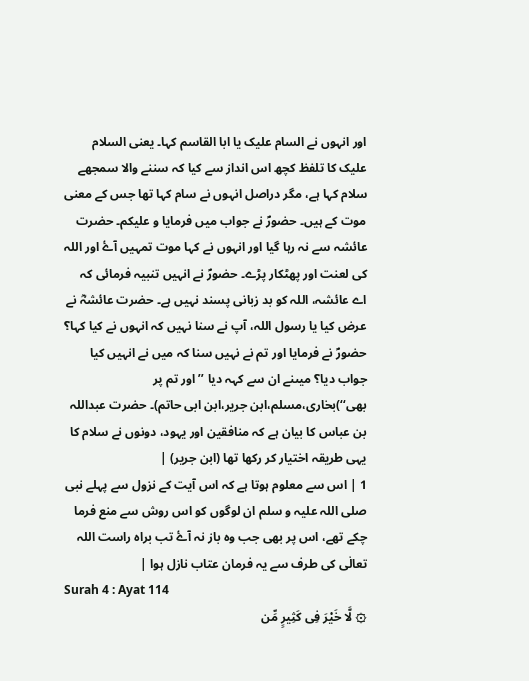اور انہوں نے السام علیک یا ابا القاسم کہا۔ یعنی السلام علیک کا تلفظ کچھ اس انداز سے کیا کہ سننے والا سمجھے سلام کہا ہے، مگر دراصل انہوں نے سام کہا تھا جس کے معنی موت کے ہیں۔ حضورؐ نے جواب میں فرمایا و علیکم۔ حضرت عائشہ سے نہ رہا گیا اور انہوں نے کہا موت تمہیں آۓ اور اللہ کی لعنت اور پھٹکار پڑے۔ حضورؐ نے انہیں تنبیہ فرمائی کہ اے عائشہ، اللہ کو بد زبانی پسند نہیں ہے۔ حضرت عائشہؓ نے عرض کیا یا رسول اللہ، آپ نے سنا نہیں کہ انہوں نے کیا کہا؟ حضورؐ نے فرمایا اور تم نے نہیں سنا کہ میں نے انہیں کیا جواب دیا؟ میںنے ان سے کہہ دیا ’’اور تم پر بھی‘‘)بخاری،مسلم،ابن جریر،ابن ابی حاتم)۔ حضرت عبداللہ بن عباس کا بیان ہے کہ منافقین اور یہود، دونوں نے سلام کا یہی طریقہ اختیار کر رکھا تھا (ابن جریر) |
1 | اس سے معلوم ہوتا ہے کہ اس آیت کے نزول سے پہلے نبی صلی اللہ علیہ و سلم ان لوگوں کو اس روش سے منع فرما چکے تھے، اس پر بھی جب وہ باز نہ آۓ تب براہ راست اللہ تعالٰی کی طرف سے یہ فرمان عتاب نازل ہوا |
Surah 4 : Ayat 114
۞ لَّا خَيْرَ فِى كَثِيرٍ مِّن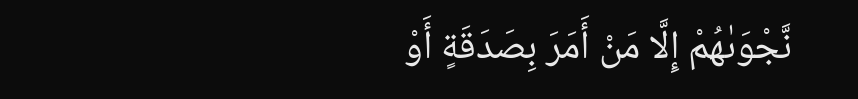نَّجْوَٮٰهُمْ إِلَّا مَنْ أَمَرَ بِصَدَقَةٍ أَوْ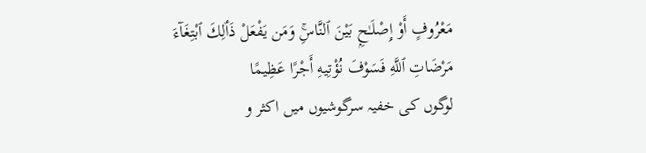مَعْرُوفٍ أَوْ إِصْلَـٰحِۭ بَيْنَ ٱلنَّاسِۚ وَمَن يَفْعَلْ ذَٲلِكَ ٱبْتِغَآءَ مَرْضَاتِ ٱللَّهِ فَسَوْفَ نُؤْتِيهِ أَجْرًا عَظِيمًا
لوگوں کی خفیہ سرگوشیوں میں اکثر و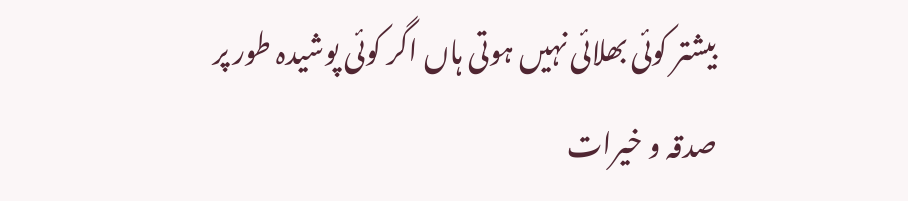بیشتر کوئی بھلائی نہیں ہوتی ہاں اگر کوئی پوشیدہ طور پر صدقہ و خیرات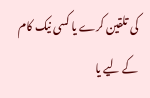کی تلقین کرے یا کسی نیک کام کے لیے یا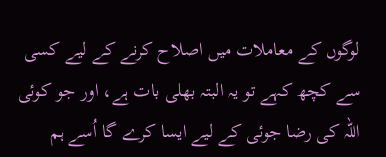لوگوں کے معاملات میں اصلاح کرنے کے لیے کسی سے کچھ کہے تو یہ البتہ بھلی بات ہے، اور جو کوئی اللہ کی رضا جوئی کے لیے ایسا کرے گا اُسے ہم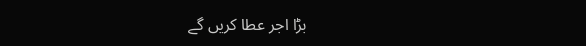بڑا اجر عطا کریں گے